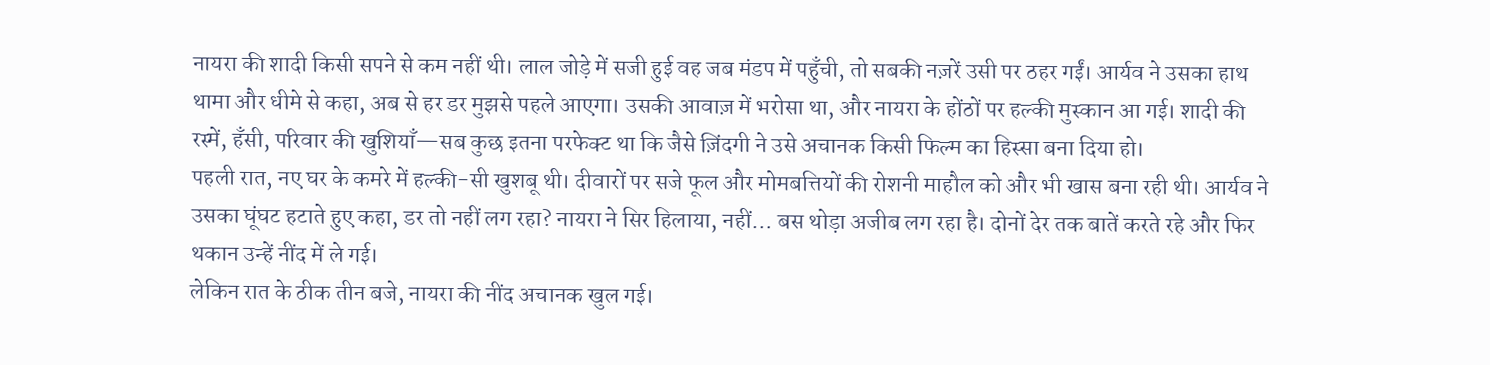नायरा की शादी किसी सपने से कम नहीं थी। लाल जोड़े में सजी हुई वह जब मंडप में पहुँची, तो सबकी नज़रें उसी पर ठहर गईं। आर्यव ने उसका हाथ थामा और धीमे से कहा, अब से हर डर मुझसे पहले आएगा। उसकी आवाज़ में भरोसा था, और नायरा के होंठों पर हल्की मुस्कान आ गई। शादी की रस्में, हँसी, परिवार की खुशियाँ—सब कुछ इतना परफेक्ट था कि जैसे ज़िंदगी ने उसे अचानक किसी फिल्म का हिस्सा बना दिया हो।
पहली रात, नए घर के कमरे में हल्की-सी खुशबू थी। दीवारों पर सजे फूल और मोमबत्तियों की रोशनी माहौल को और भी खास बना रही थी। आर्यव ने उसका घूंघट हटाते हुए कहा, डर तो नहीं लग रहा? नायरा ने सिर हिलाया, नहीं… बस थोड़ा अजीब लग रहा है। दोनों देर तक बातें करते रहे और फिर थकान उन्हें नींद में ले गई।
लेकिन रात के ठीक तीन बजे, नायरा की नींद अचानक खुल गई।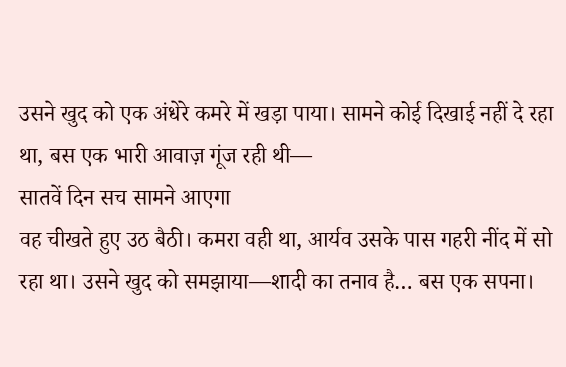उसने खुद को एक अंधेरे कमरे में खड़ा पाया। सामने कोई दिखाई नहीं दे रहा था, बस एक भारी आवाज़ गूंज रही थी—
सातवें दिन सच सामने आएगा
वह चीखते हुए उठ बैठी। कमरा वही था, आर्यव उसके पास गहरी नींद में सो रहा था। उसने खुद को समझाया—शादी का तनाव है… बस एक सपना।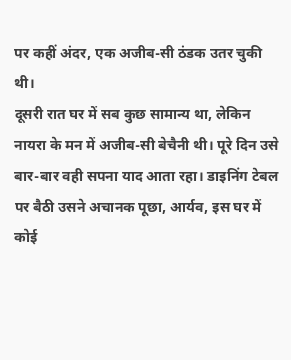पर कहीं अंदर, एक अजीब-सी ठंडक उतर चुकी थी।
दूसरी रात घर में सब कुछ सामान्य था, लेकिन नायरा के मन में अजीब-सी बेचैनी थी। पूरे दिन उसे बार-बार वही सपना याद आता रहा। डाइनिंग टेबल पर बैठी उसने अचानक पूछा, आर्यव, इस घर में कोई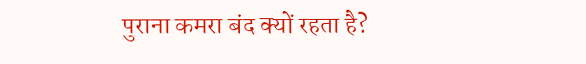पुराना कमरा बंद क्यों रहता है?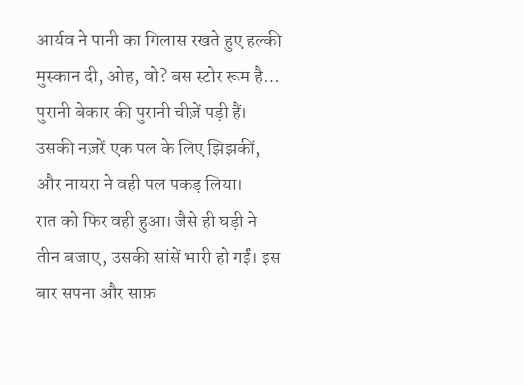आर्यव ने पानी का गिलास रखते हुए हल्की मुस्कान दी, ओह, वो? बस स्टोर रूम है… पुरानी बेकार की पुरानी चीज़ें पड़ी हैं। उसकी नज़रें एक पल के लिए झिझकीं, और नायरा ने वही पल पकड़ लिया।
रात को फिर वही हुआ। जैसे ही घड़ी ने तीन बजाए, उसकी सांसें भारी हो गईं। इस बार सपना और साफ़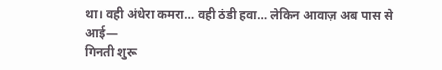था। वही अंधेरा कमरा… वही ठंडी हवा… लेकिन आवाज़ अब पास से आई—
गिनती शुरू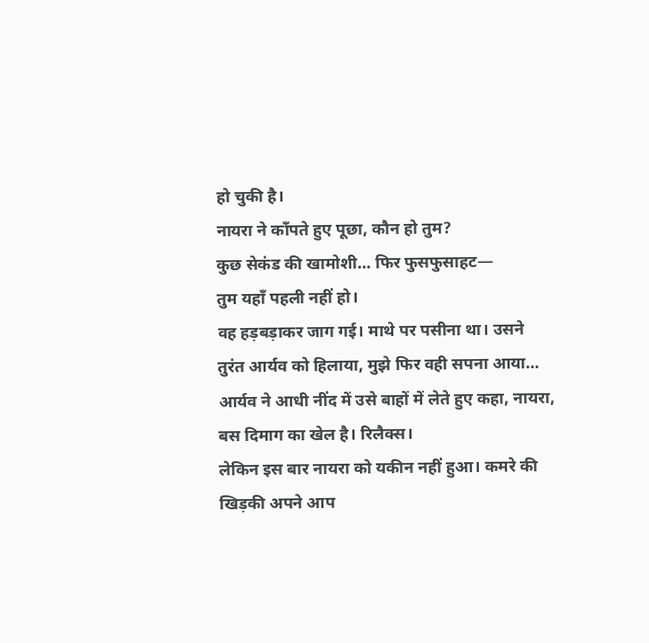हो चुकी है।
नायरा ने काँपते हुए पूछा, कौन हो तुम?
कुछ सेकंड की खामोशी… फिर फुसफुसाहट—
तुम यहाँ पहली नहीं हो।
वह हड़बड़ाकर जाग गई। माथे पर पसीना था। उसने तुरंत आर्यव को हिलाया, मुझे फिर वही सपना आया…
आर्यव ने आधी नींद में उसे बाहों में लेते हुए कहा, नायरा, बस दिमाग का खेल है। रिलैक्स।
लेकिन इस बार नायरा को यकीन नहीं हुआ। कमरे की खिड़की अपने आप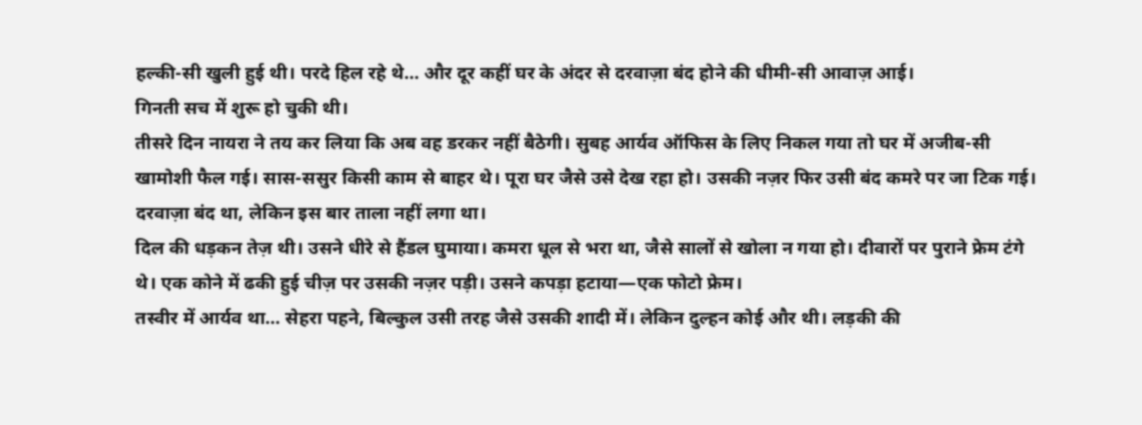हल्की-सी खुली हुई थी। परदे हिल रहे थे… और दूर कहीं घर के अंदर से दरवाज़ा बंद होने की धीमी-सी आवाज़ आई।
गिनती सच में शुरू हो चुकी थी।
तीसरे दिन नायरा ने तय कर लिया कि अब वह डरकर नहीं बैठेगी। सुबह आर्यव ऑफिस के लिए निकल गया तो घर में अजीब-सी खामोशी फैल गई। सास-ससुर किसी काम से बाहर थे। पूरा घर जैसे उसे देख रहा हो। उसकी नज़र फिर उसी बंद कमरे पर जा टिक गई। दरवाज़ा बंद था, लेकिन इस बार ताला नहीं लगा था।
दिल की धड़कन तेज़ थी। उसने धीरे से हैंडल घुमाया। कमरा धूल से भरा था, जैसे सालों से खोला न गया हो। दीवारों पर पुराने फ्रेम टंगे थे। एक कोने में ढकी हुई चीज़ पर उसकी नज़र पड़ी। उसने कपड़ा हटाया—एक फोटो फ्रेम।
तस्वीर में आर्यव था… सेहरा पहने, बिल्कुल उसी तरह जैसे उसकी शादी में। लेकिन दुल्हन कोई और थी। लड़की की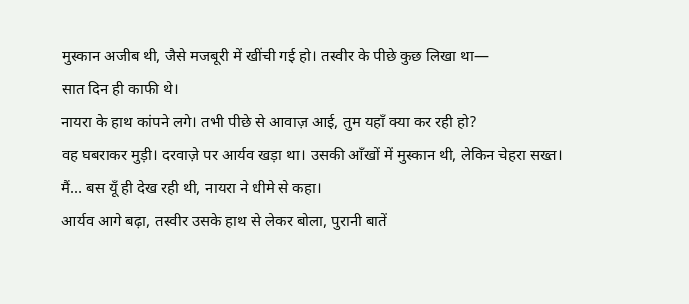मुस्कान अजीब थी, जैसे मजबूरी में खींची गई हो। तस्वीर के पीछे कुछ लिखा था—
सात दिन ही काफी थे।
नायरा के हाथ कांपने लगे। तभी पीछे से आवाज़ आई, तुम यहाँ क्या कर रही हो?
वह घबराकर मुड़ी। दरवाज़े पर आर्यव खड़ा था। उसकी आँखों में मुस्कान थी, लेकिन चेहरा सख्त।
मैं… बस यूँ ही देख रही थी, नायरा ने धीमे से कहा।
आर्यव आगे बढ़ा, तस्वीर उसके हाथ से लेकर बोला, पुरानी बातें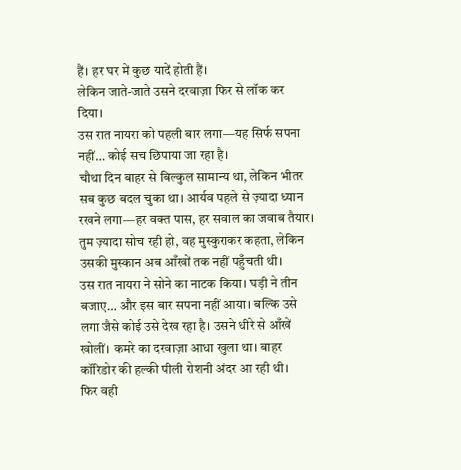हैं। हर घर में कुछ यादें होती हैं।
लेकिन जाते-जाते उसने दरवाज़ा फिर से लॉक कर दिया।
उस रात नायरा को पहली बार लगा—यह सिर्फ सपना नहीं… कोई सच छिपाया जा रहा है।
चौथा दिन बाहर से बिल्कुल सामान्य था, लेकिन भीतर सब कुछ बदल चुका था। आर्यव पहले से ज़्यादा ध्यान रखने लगा—हर वक्त पास, हर सवाल का जवाब तैयार। तुम ज़्यादा सोच रही हो, वह मुस्कुराकर कहता, लेकिन उसकी मुस्कान अब आँखों तक नहीं पहुँचती थी।
उस रात नायरा ने सोने का नाटक किया। घड़ी ने तीन बजाए… और इस बार सपना नहीं आया। बल्कि उसे लगा जैसे कोई उसे देख रहा है। उसने धीरे से आँखें खोलीं। कमरे का दरवाज़ा आधा खुला था। बाहर कॉरिडोर की हल्की पीली रोशनी अंदर आ रही थी।
फिर वही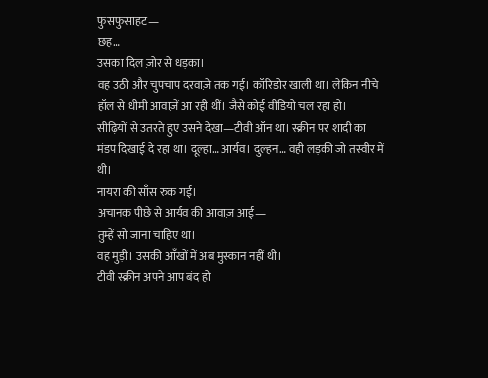फुसफुसाहट—
छह…
उसका दिल ज़ोर से धड़का।
वह उठी और चुपचाप दरवाज़े तक गई। कॉरिडोर खाली था। लेकिन नीचे हॉल से धीमी आवाज़ें आ रही थीं। जैसे कोई वीडियो चल रहा हो।
सीढ़ियों से उतरते हुए उसने देखा—टीवी ऑन था। स्क्रीन पर शादी का मंडप दिखाई दे रहा था। दूल्हा… आर्यव। दुल्हन… वही लड़की जो तस्वीर में थी।
नायरा की साँस रुक गई।
अचानक पीछे से आर्यव की आवाज़ आई—
तुम्हें सो जाना चाहिए था।
वह मुड़ी। उसकी आँखों में अब मुस्कान नहीं थी।
टीवी स्क्रीन अपने आप बंद हो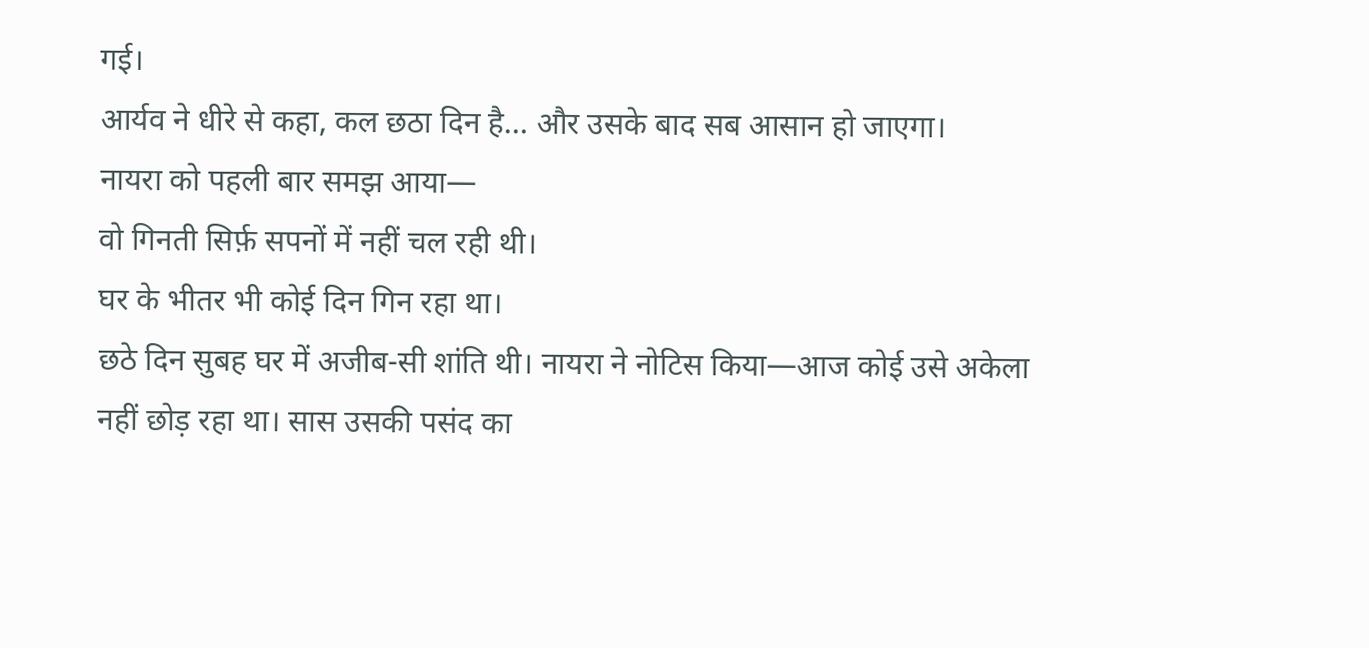गई।
आर्यव ने धीरे से कहा, कल छठा दिन है… और उसके बाद सब आसान हो जाएगा।
नायरा को पहली बार समझ आया—
वो गिनती सिर्फ़ सपनों में नहीं चल रही थी।
घर के भीतर भी कोई दिन गिन रहा था।
छठे दिन सुबह घर में अजीब-सी शांति थी। नायरा ने नोटिस किया—आज कोई उसे अकेला नहीं छोड़ रहा था। सास उसकी पसंद का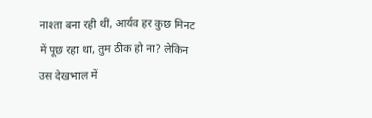नाश्ता बना रही थीं, आर्यव हर कुछ मिनट में पूछ रहा था, तुम ठीक हो ना? लेकिन उस देखभाल में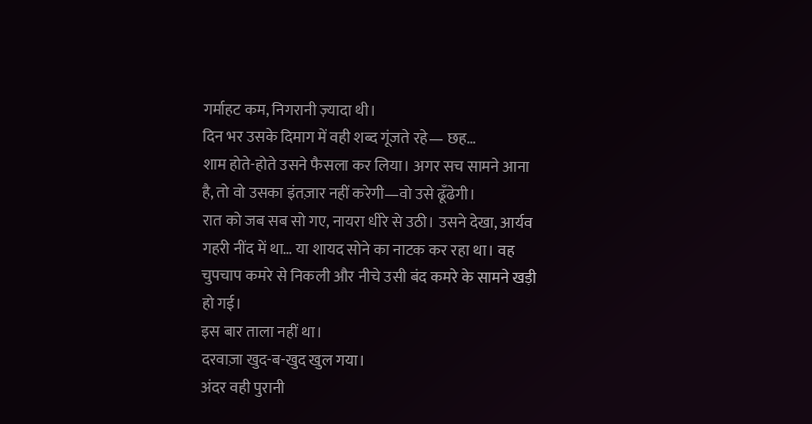गर्माहट कम, निगरानी ज़्यादा थी।
दिन भर उसके दिमाग में वही शब्द गूंजते रहे— छह…
शाम होते-होते उसने फैसला कर लिया। अगर सच सामने आना है, तो वो उसका इंतज़ार नहीं करेगी—वो उसे ढूँढेगी।
रात को जब सब सो गए, नायरा धीरे से उठी। उसने देखा, आर्यव गहरी नींद में था… या शायद सोने का नाटक कर रहा था। वह चुपचाप कमरे से निकली और नीचे उसी बंद कमरे के सामने खड़ी हो गई।
इस बार ताला नहीं था।
दरवाज़ा खुद-ब-खुद खुल गया।
अंदर वही पुरानी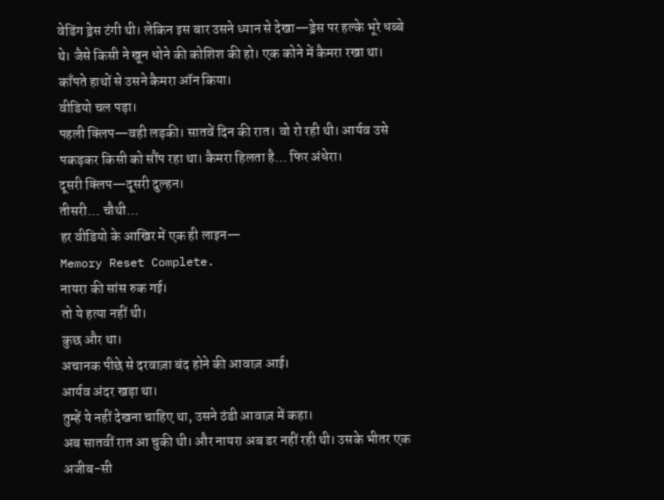वेडिंग ड्रेस टंगी थी। लेकिन इस बार उसने ध्यान से देखा—ड्रेस पर हल्के भूरे धब्बे थे। जैसे किसी ने खून धोने की कोशिश की हो। एक कोने में कैमरा रखा था।
काँपते हाथों से उसने कैमरा ऑन किया।
वीडियो चल पड़ा।
पहली क्लिप—वही लड़की। सातवें दिन की रात। वो रो रही थी। आर्यव उसे पकड़कर किसी को सौंप रहा था। कैमरा हिलता है… फिर अंधेरा।
दूसरी क्लिप—दूसरी दुल्हन।
तीसरी… चौथी…
हर वीडियो के आखिर में एक ही लाइन—
Memory Reset Complete.
नायरा की सांस रुक गई।
तो ये हत्या नहीं थी।
कुछ और था।
अचानक पीछे से दरवाज़ा बंद होने की आवाज़ आई।
आर्यव अंदर खड़ा था।
तुम्हें ये नहीं देखना चाहिए था, उसने ठंडी आवाज़ में कहा।
अब सातवीं रात आ चुकी थी। और नायरा अब डर नहीं रही थी। उसके भीतर एक अजीब-सी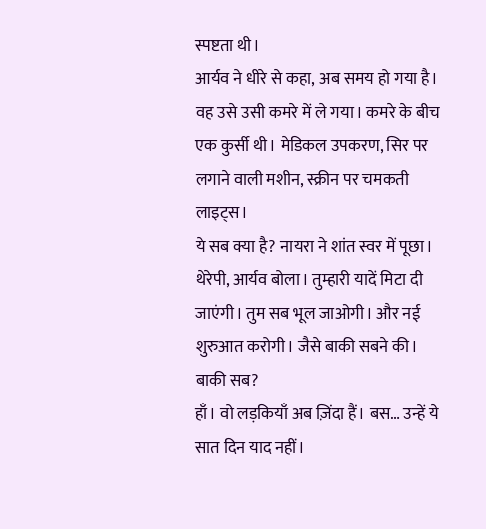स्पष्टता थी।
आर्यव ने धीरे से कहा, अब समय हो गया है।
वह उसे उसी कमरे में ले गया। कमरे के बीच एक कुर्सी थी। मेडिकल उपकरण, सिर पर लगाने वाली मशीन, स्क्रीन पर चमकती लाइट्स।
ये सब क्या है? नायरा ने शांत स्वर में पूछा।
थेरेपी, आर्यव बोला। तुम्हारी यादें मिटा दी जाएंगी। तुम सब भूल जाओगी। और नई शुरुआत करोगी। जैसे बाकी सबने की।
बाकी सब?
हाँ। वो लड़कियाँ अब ज़िंदा हैं। बस… उन्हें ये सात दिन याद नहीं।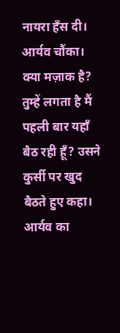नायरा हँस दी।
आर्यव चौंका। क्या मज़ाक है?
तुम्हें लगता है मैं पहली बार यहाँ बैठ रही हूँ? उसने कुर्सी पर खुद बैठते हुए कहा।
आर्यव का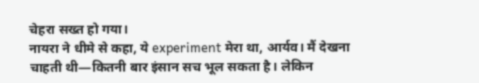चेहरा सख्त हो गया।
नायरा ने धीमे से कहा, ये experiment मेरा था, आर्यव। मैं देखना चाहती थी—कितनी बार इंसान सच भूल सकता है। लेकिन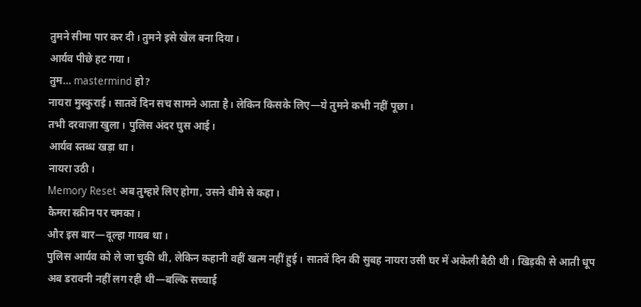तुमने सीमा पार कर दी। तुमने इसे खेल बना दिया।
आर्यव पीछे हट गया।
तुम… mastermind हो?
नायरा मुस्कुराई। सातवें दिन सच सामने आता है। लेकिन किसके लिए—ये तुमने कभी नहीं पूछा।
तभी दरवाज़ा खुला। पुलिस अंदर घुस आई।
आर्यव स्तब्ध खड़ा था।
नायरा उठी।
Memory Reset अब तुम्हारे लिए होगा, उसने धीमे से कहा।
कैमरा स्क्रीन पर चमका।
और इस बार—दूल्हा गायब था।
पुलिस आर्यव को ले जा चुकी थी, लेकिन कहानी वहीं खत्म नहीं हुई। सातवें दिन की सुबह नायरा उसी घर में अकेली बैठी थी। खिड़की से आती धूप अब डरावनी नहीं लग रही थी—बल्कि सच्चाई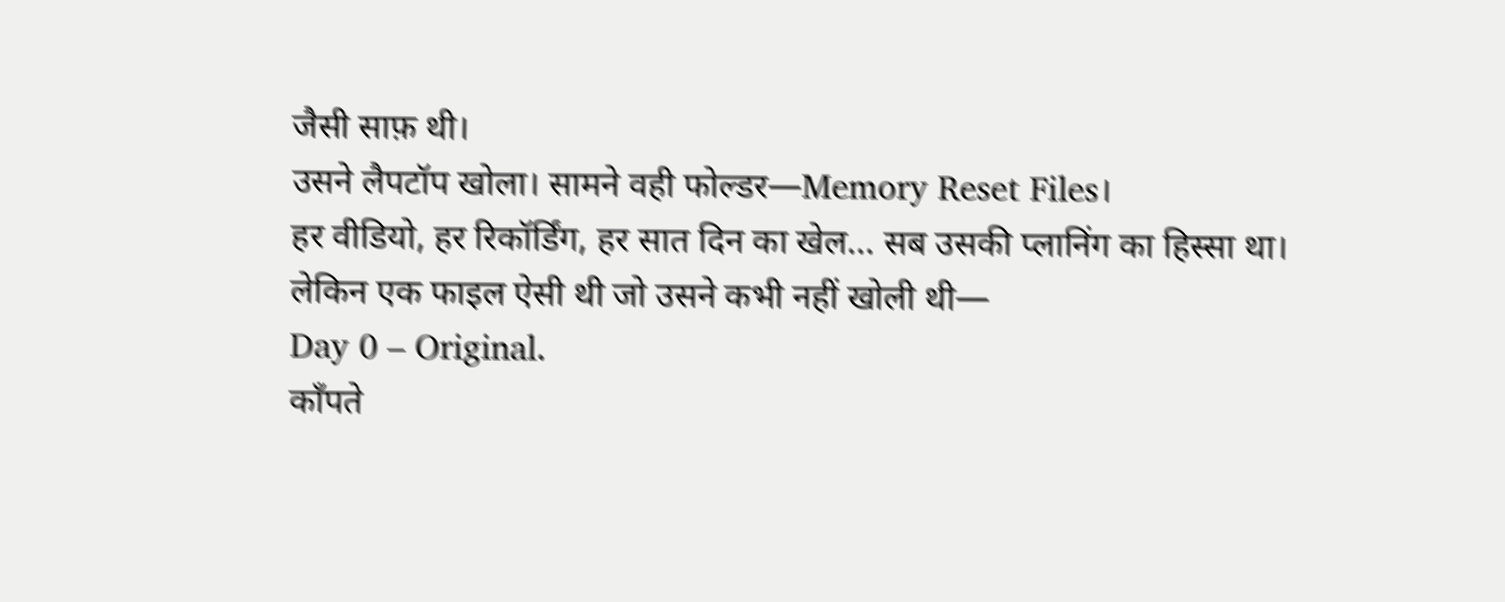जैसी साफ़ थी।
उसने लैपटॉप खोला। सामने वही फोल्डर—Memory Reset Files।
हर वीडियो, हर रिकॉर्डिंग, हर सात दिन का खेल… सब उसकी प्लानिंग का हिस्सा था।
लेकिन एक फाइल ऐसी थी जो उसने कभी नहीं खोली थी—
Day 0 – Original.
काँपते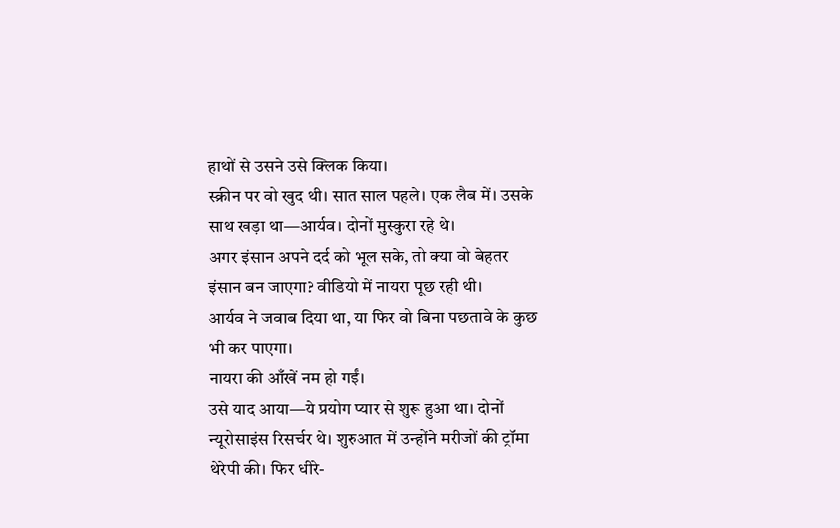हाथों से उसने उसे क्लिक किया।
स्क्रीन पर वो खुद थी। सात साल पहले। एक लैब में। उसके साथ खड़ा था—आर्यव। दोनों मुस्कुरा रहे थे।
अगर इंसान अपने दर्द को भूल सके, तो क्या वो बेहतर इंसान बन जाएगा? वीडियो में नायरा पूछ रही थी।
आर्यव ने जवाब दिया था, या फिर वो बिना पछतावे के कुछ भी कर पाएगा।
नायरा की आँखें नम हो गईं।
उसे याद आया—ये प्रयोग प्यार से शुरू हुआ था। दोनों न्यूरोसाइंस रिसर्चर थे। शुरुआत में उन्होंने मरीजों की ट्रॉमा थेरेपी की। फिर धीरे-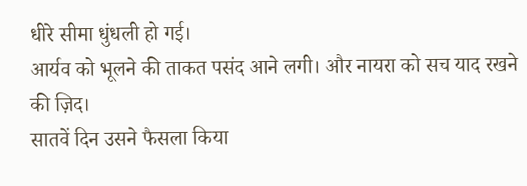धीरे सीमा धुंधली हो गई।
आर्यव को भूलने की ताकत पसंद आने लगी। और नायरा को सच याद रखने की ज़िद।
सातवें दिन उसने फैसला किया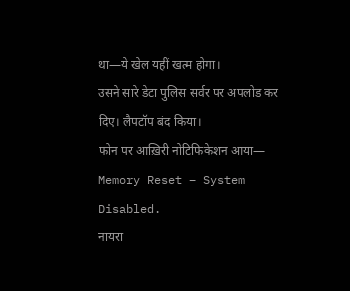था—ये खेल यहीं खत्म होगा।
उसने सारे डेटा पुलिस सर्वर पर अपलोड कर दिए। लैपटॉप बंद किया।
फोन पर आख़िरी नोटिफिकेशन आया—
Memory Reset – System Disabled.
नायरा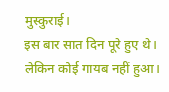मुस्कुराई।
इस बार सात दिन पूरे हुए थे।
लेकिन कोई गायब नहीं हुआ।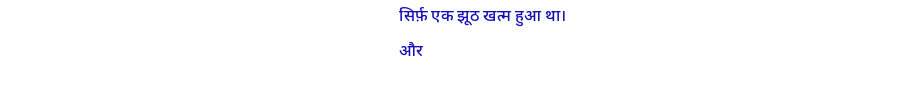सिर्फ़ एक झूठ खत्म हुआ था।
और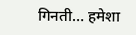गिनती… हमेशा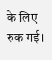के लिए रुक गई।